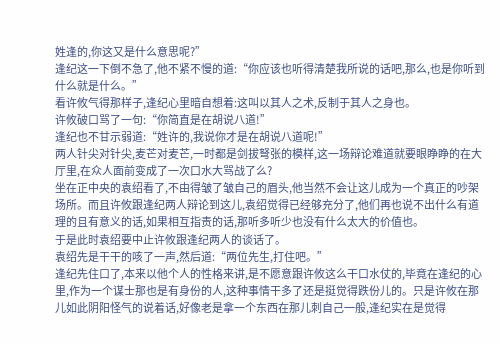姓逢的,你这又是什么意思呢?”
逢纪这一下倒不急了,他不紧不慢的道:“你应该也听得清楚我所说的话吧,那么,也是你听到什么就是什么。”
看许攸气得那样子,逢纪心里暗自想着:这叫以其人之术,反制于其人之身也。
许攸破口骂了一句:“你简直是在胡说八道!”
逢纪也不甘示弱道:“姓许的,我说你才是在胡说八道呢!”
两人针尖对针尖,麦芒对麦芒,一时都是剑拔弩张的模样,这一场辩论难道就要眼睁睁的在大厅里,在众人面前变成了一次口水大骂战了么?
坐在正中央的袁绍看了,不由得皱了皱自己的眉头,他当然不会让这儿成为一个真正的吵架场所。而且许攸跟逢纪两人辩论到这儿,袁绍觉得已经够充分了,他们再也说不出什么有道理的且有意义的话,如果相互指责的话,那听多听少也没有什么太大的价值也。
于是此时袁绍要中止许攸跟逢纪两人的谈话了。
袁绍先是干干的咳了一声,然后道:“两位先生,打住吧。”
逢纪先住口了,本来以他个人的性格来讲,是不愿意跟许攸这么干口水仗的,毕竟在逢纪的心里,作为一个谋士那也是有身份的人,这种事情干多了还是挺觉得跌份儿的。只是许攸在那儿如此阴阳怪气的说着话,好像老是拿一个东西在那儿刺自己一般,逢纪实在是觉得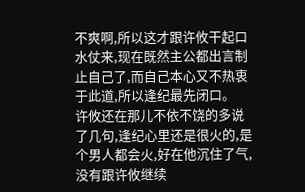不爽啊,所以这才跟许攸干起口水仗来,现在既然主公都出言制止自己了,而自己本心又不热衷于此道,所以逢纪最先闭口。
许攸还在那儿不依不饶的多说了几句,逢纪心里还是很火的,是个男人都会火,好在他沉住了气,没有跟许攸继续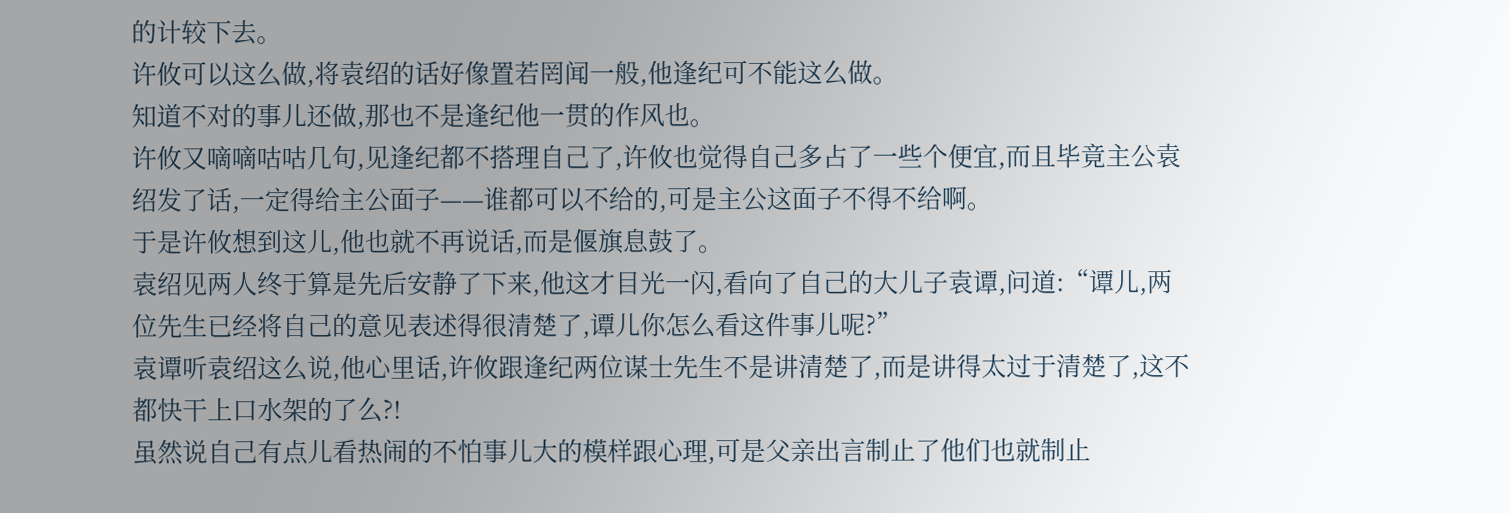的计较下去。
许攸可以这么做,将袁绍的话好像置若罔闻一般,他逢纪可不能这么做。
知道不对的事儿还做,那也不是逢纪他一贯的作风也。
许攸又嘀嘀咕咕几句,见逢纪都不搭理自己了,许攸也觉得自己多占了一些个便宜,而且毕竟主公袁绍发了话,一定得给主公面子——谁都可以不给的,可是主公这面子不得不给啊。
于是许攸想到这儿,他也就不再说话,而是偃旗息鼓了。
袁绍见两人终于算是先后安静了下来,他这才目光一闪,看向了自己的大儿子袁谭,问道:“谭儿,两位先生已经将自己的意见表述得很清楚了,谭儿你怎么看这件事儿呢?”
袁谭听袁绍这么说,他心里话,许攸跟逢纪两位谋士先生不是讲清楚了,而是讲得太过于清楚了,这不都快干上口水架的了么?!
虽然说自己有点儿看热闹的不怕事儿大的模样跟心理,可是父亲出言制止了他们也就制止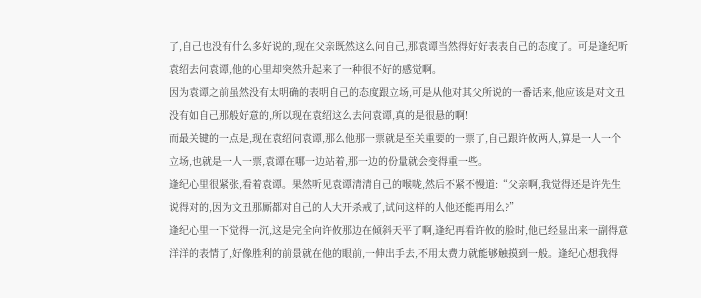了,自己也没有什么多好说的,现在父亲既然这么问自己,那袁谭当然得好好表表自己的态度了。可是逢纪听袁绍去问袁谭,他的心里却突然升起来了一种很不好的感觉啊。
因为袁谭之前虽然没有太明确的表明自己的态度跟立场,可是从他对其父所说的一番话来,他应该是对文丑没有如自己那般好意的,所以现在袁绍这么去问袁谭,真的是很悬的啊!
而最关键的一点是,现在袁绍问袁谭,那么他那一票就是至关重要的一票了,自己跟许攸两人,算是一人一个立场,也就是一人一票,袁谭在哪一边站着,那一边的份量就会变得重一些。
逢纪心里很紧张,看着袁谭。果然听见袁谭清清自己的喉咙,然后不紧不慢道:“父亲啊,我觉得还是许先生说得对的,因为文丑那厮都对自己的人大开杀戒了,试问这样的人他还能再用么?”
逢纪心里一下觉得一沉,这是完全向许攸那边在倾斜天平了啊,逢纪再看许攸的脸时,他已经显出来一副得意洋洋的表情了,好像胜利的前景就在他的眼前,一伸出手去,不用太费力就能够触摸到一般。逢纪心想我得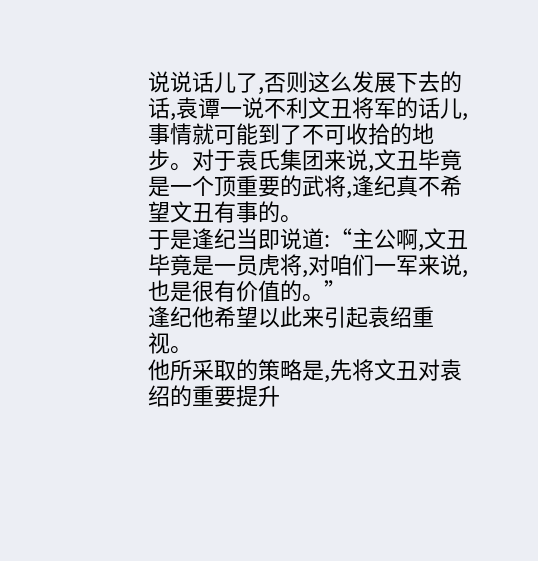说说话儿了,否则这么发展下去的话,袁谭一说不利文丑将军的话儿,事情就可能到了不可收拾的地步。对于袁氏集团来说,文丑毕竟是一个顶重要的武将,逢纪真不希望文丑有事的。
于是逢纪当即说道:“主公啊,文丑毕竟是一员虎将,对咱们一军来说,也是很有价值的。”
逢纪他希望以此来引起袁绍重视。
他所采取的策略是,先将文丑对袁绍的重要提升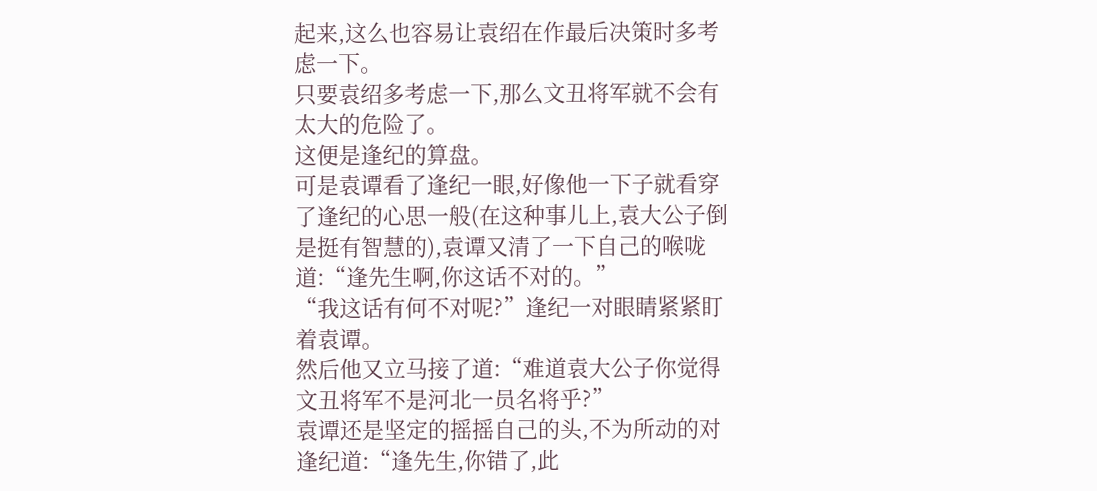起来,这么也容易让袁绍在作最后决策时多考虑一下。
只要袁绍多考虑一下,那么文丑将军就不会有太大的危险了。
这便是逢纪的算盘。
可是袁谭看了逢纪一眼,好像他一下子就看穿了逢纪的心思一般(在这种事儿上,袁大公子倒是挺有智慧的),袁谭又清了一下自己的喉咙道:“逢先生啊,你这话不对的。”
“我这话有何不对呢?”逢纪一对眼睛紧紧盯着袁谭。
然后他又立马接了道:“难道袁大公子你觉得文丑将军不是河北一员名将乎?”
袁谭还是坚定的摇摇自己的头,不为所动的对逢纪道:“逢先生,你错了,此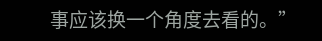事应该换一个角度去看的。”